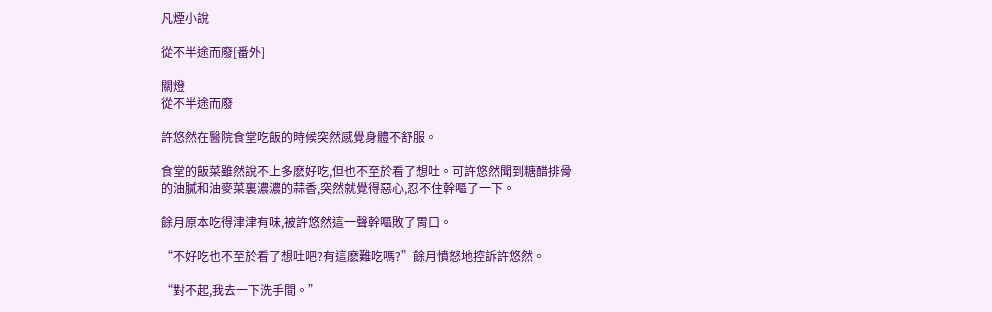凡煙小說

從不半途而廢[番外]

關燈
從不半途而廢

許悠然在醫院食堂吃飯的時候突然感覺身體不舒服。

食堂的飯菜雖然說不上多麽好吃,但也不至於看了想吐。可許悠然聞到糖醋排骨的油膩和油麥菜裏濃濃的蒜香,突然就覺得惡心,忍不住幹嘔了一下。

餘月原本吃得津津有味,被許悠然這一聲幹嘔敗了胃口。

“不好吃也不至於看了想吐吧?有這麽難吃嗎?”餘月憤怒地控訴許悠然。

“對不起,我去一下洗手間。”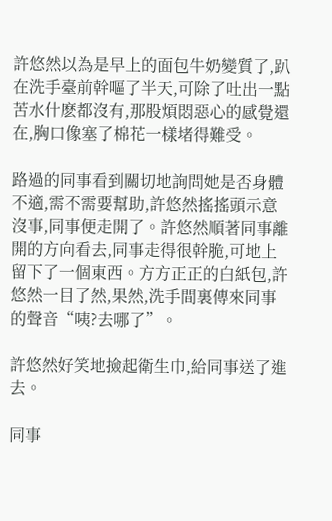許悠然以為是早上的面包牛奶變質了,趴在洗手臺前幹嘔了半天,可除了吐出一點苦水什麽都沒有,那股煩悶惡心的感覺還在,胸口像塞了棉花一樣堵得難受。

路過的同事看到關切地詢問她是否身體不適,需不需要幫助,許悠然搖搖頭示意沒事,同事便走開了。許悠然順著同事離開的方向看去,同事走得很幹脆,可地上留下了一個東西。方方正正的白紙包,許悠然一目了然,果然,洗手間裏傳來同事的聲音“咦?去哪了”。

許悠然好笑地撿起衛生巾,給同事送了進去。

同事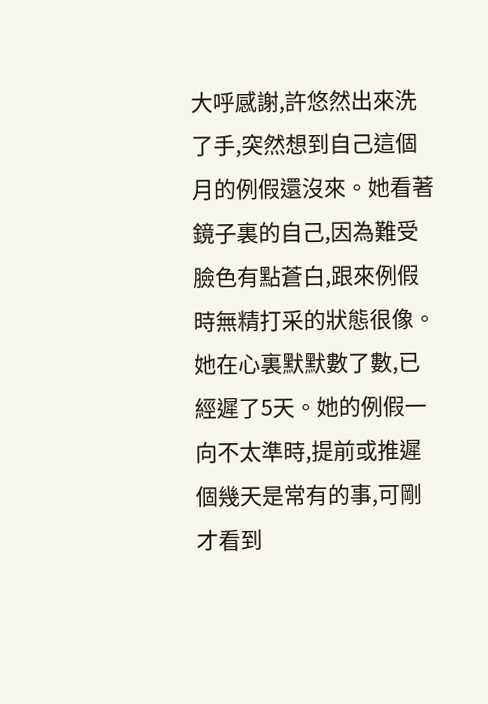大呼感謝,許悠然出來洗了手,突然想到自己這個月的例假還沒來。她看著鏡子裏的自己,因為難受臉色有點蒼白,跟來例假時無精打采的狀態很像。她在心裏默默數了數,已經遲了5天。她的例假一向不太準時,提前或推遲個幾天是常有的事,可剛才看到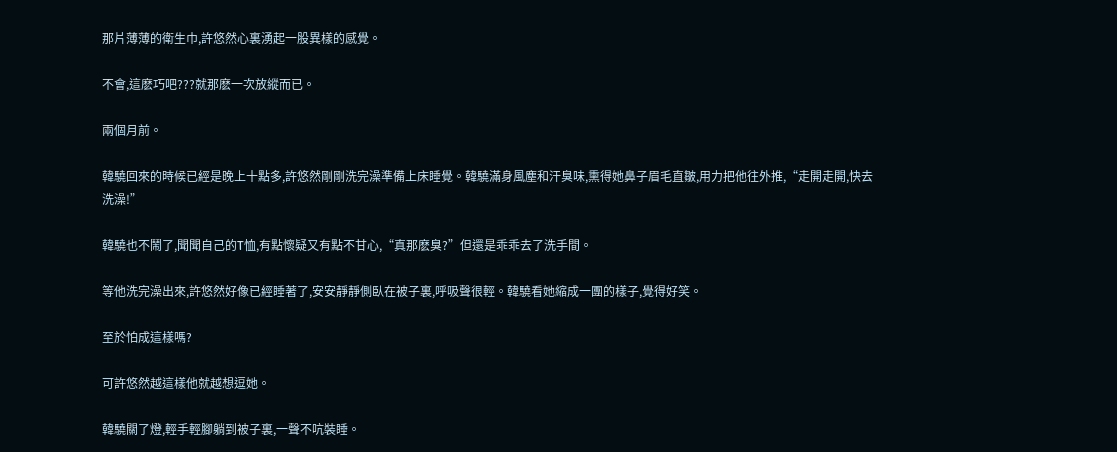那片薄薄的衛生巾,許悠然心裏湧起一股異樣的感覺。

不會,這麽巧吧???就那麽一次放縱而已。

兩個月前。

韓驍回來的時候已經是晚上十點多,許悠然剛剛洗完澡準備上床睡覺。韓驍滿身風塵和汗臭味,熏得她鼻子眉毛直皺,用力把他往外推,“走開走開,快去洗澡!”

韓驍也不鬧了,聞聞自己的T恤,有點懷疑又有點不甘心,“真那麽臭?”但還是乖乖去了洗手間。

等他洗完澡出來,許悠然好像已經睡著了,安安靜靜側臥在被子裏,呼吸聲很輕。韓驍看她縮成一團的樣子,覺得好笑。

至於怕成這樣嗎?

可許悠然越這樣他就越想逗她。

韓驍關了燈,輕手輕腳躺到被子裏,一聲不吭裝睡。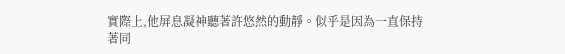實際上,他屏息凝神聽著許悠然的動靜。似乎是因為一直保持著同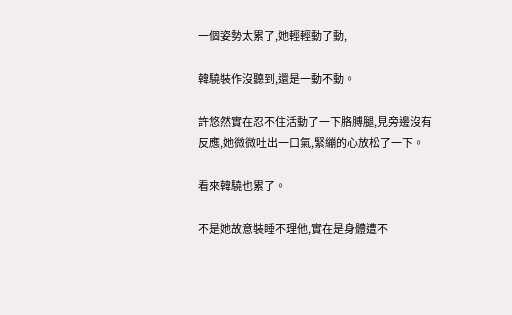一個姿勢太累了,她輕輕動了動,

韓驍裝作沒聽到,還是一動不動。

許悠然實在忍不住活動了一下胳膊腿,見旁邊沒有反應,她微微吐出一口氣,緊繃的心放松了一下。

看來韓驍也累了。

不是她故意裝睡不理他,實在是身體遭不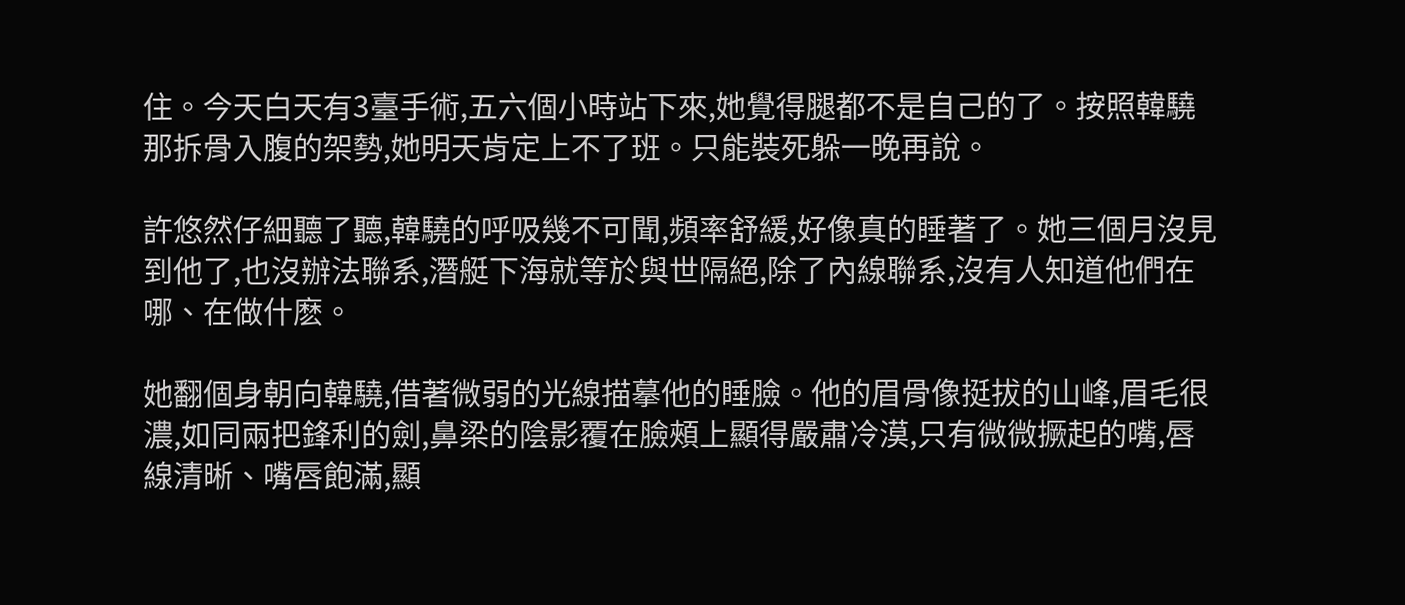住。今天白天有3臺手術,五六個小時站下來,她覺得腿都不是自己的了。按照韓驍那拆骨入腹的架勢,她明天肯定上不了班。只能裝死躲一晚再說。

許悠然仔細聽了聽,韓驍的呼吸幾不可聞,頻率舒緩,好像真的睡著了。她三個月沒見到他了,也沒辦法聯系,潛艇下海就等於與世隔絕,除了內線聯系,沒有人知道他們在哪、在做什麽。

她翻個身朝向韓驍,借著微弱的光線描摹他的睡臉。他的眉骨像挺拔的山峰,眉毛很濃,如同兩把鋒利的劍,鼻梁的陰影覆在臉頰上顯得嚴肅冷漠,只有微微撅起的嘴,唇線清晰、嘴唇飽滿,顯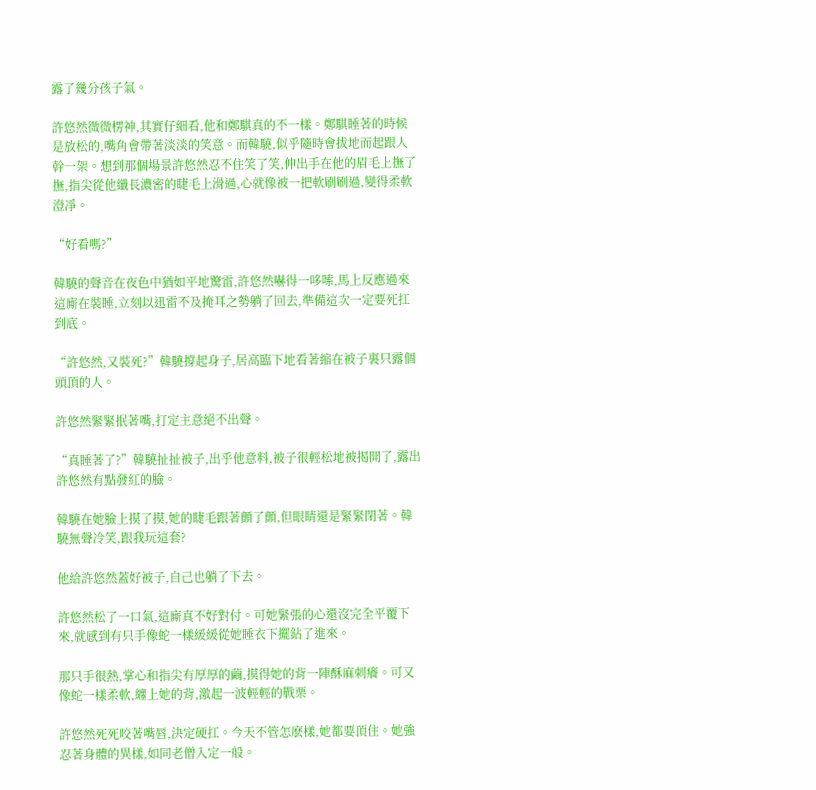露了幾分孩子氣。

許悠然微微楞神,其實仔細看,他和鄭騏真的不一樣。鄭騏睡著的時候是放松的,嘴角會帶著淡淡的笑意。而韓驍,似乎隨時會拔地而起跟人幹一架。想到那個場景許悠然忍不住笑了笑,伸出手在他的眉毛上撫了撫,指尖從他纖長濃密的睫毛上滑過,心就像被一把軟刷刷過,變得柔軟澄凈。

“好看嗎?”

韓驍的聲音在夜色中猶如平地驚雷,許悠然嚇得一哆嗦,馬上反應過來這廝在裝睡,立刻以迅雷不及掩耳之勢躺了回去,準備這次一定要死扛到底。

“許悠然,又裝死?”韓驍撐起身子,居高臨下地看著縮在被子裏只露個頭頂的人。

許悠然緊緊抿著嘴,打定主意絕不出聲。

“真睡著了?”韓驍扯扯被子,出乎他意料,被子很輕松地被揭開了,露出許悠然有點發紅的臉。

韓驍在她臉上摸了摸,她的睫毛跟著顫了顫,但眼睛還是緊緊閉著。韓驍無聲冷笑,跟我玩這套?

他給許悠然蓋好被子,自己也躺了下去。

許悠然松了一口氣,這廝真不好對付。可她緊張的心還沒完全平覆下來,就感到有只手像蛇一樣緩緩從她睡衣下擺鉆了進來。

那只手很熱,掌心和指尖有厚厚的繭,摸得她的背一陣酥麻刺癢。可又像蛇一樣柔軟,纏上她的背,激起一波輕輕的戰栗。

許悠然死死咬著嘴唇,決定硬扛。今天不管怎麽樣,她都要頂住。她強忍著身體的異樣,如同老僧入定一般。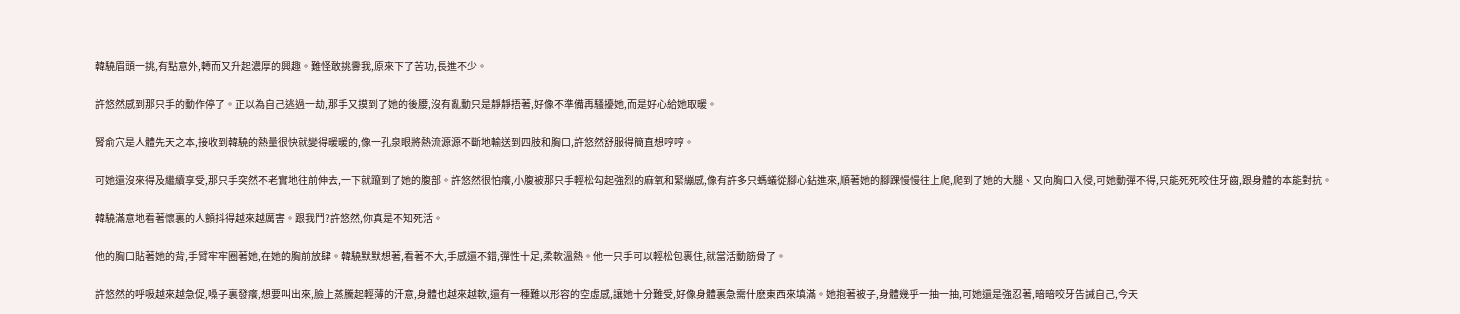韓驍眉頭一挑,有點意外,轉而又升起濃厚的興趣。難怪敢挑釁我,原來下了苦功,長進不少。

許悠然感到那只手的動作停了。正以為自己逃過一劫,那手又摸到了她的後腰,沒有亂動只是靜靜捂著,好像不準備再騷擾她,而是好心給她取暖。

腎俞穴是人體先天之本,接收到韓驍的熱量很快就變得暖暖的,像一孔泉眼將熱流源源不斷地輸送到四肢和胸口,許悠然舒服得簡直想哼哼。

可她還沒來得及繼續享受,那只手突然不老實地往前伸去,一下就躥到了她的腹部。許悠然很怕癢,小腹被那只手輕松勾起強烈的麻氧和緊繃感,像有許多只螞蟻從腳心鉆進來,順著她的腳踝慢慢往上爬,爬到了她的大腿、又向胸口入侵,可她動彈不得,只能死死咬住牙齒,跟身體的本能對抗。

韓驍滿意地看著懷裏的人顫抖得越來越厲害。跟我鬥?許悠然,你真是不知死活。

他的胸口貼著她的背,手臂牢牢圈著她,在她的胸前放肆。韓驍默默想著,看著不大,手感還不錯,彈性十足,柔軟溫熱。他一只手可以輕松包裹住,就當活動筋骨了。

許悠然的呼吸越來越急促,嗓子裏發癢,想要叫出來,臉上蒸騰起輕薄的汗意,身體也越來越軟,還有一種難以形容的空虛感,讓她十分難受,好像身體裏急需什麽東西來填滿。她抱著被子,身體幾乎一抽一抽,可她還是強忍著,暗暗咬牙告誡自己,今天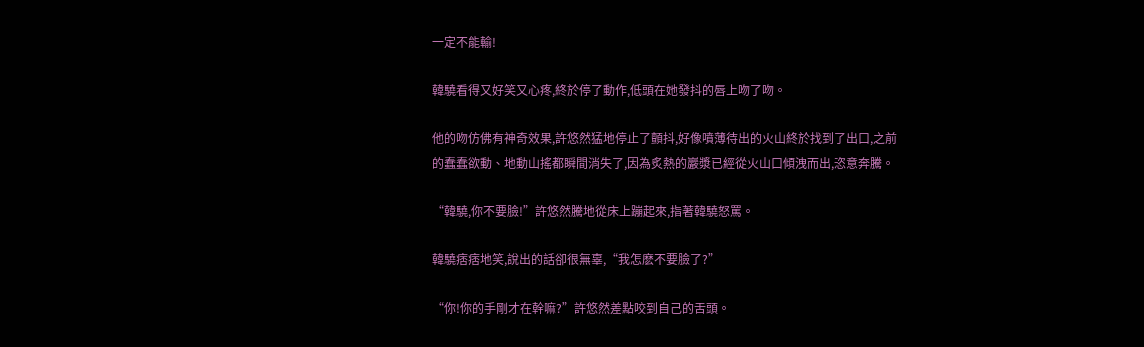一定不能輸!

韓驍看得又好笑又心疼,終於停了動作,低頭在她發抖的唇上吻了吻。

他的吻仿佛有神奇效果,許悠然猛地停止了顫抖,好像噴薄待出的火山終於找到了出口,之前的蠢蠢欲動、地動山搖都瞬間消失了,因為炙熱的巖漿已經從火山口傾洩而出,恣意奔騰。

“韓驍,你不要臉!”許悠然騰地從床上蹦起來,指著韓驍怒罵。

韓驍痞痞地笑,說出的話卻很無辜,“我怎麽不要臉了?”

“你!你的手剛才在幹嘛?”許悠然差點咬到自己的舌頭。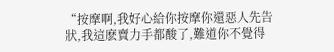“按摩啊,我好心給你按摩你還惡人先告狀,我這麽賣力手都酸了,難道你不覺得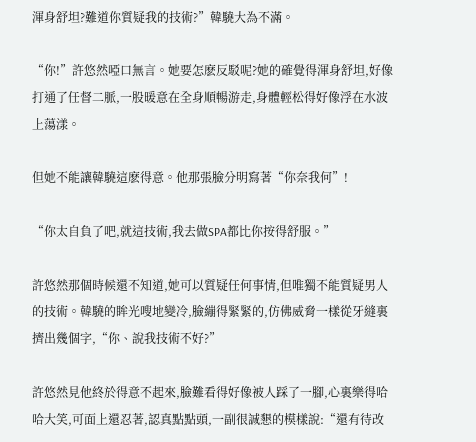渾身舒坦?難道你質疑我的技術?”韓驍大為不滿。

“你!”許悠然啞口無言。她要怎麽反駁呢?她的確覺得渾身舒坦,好像打通了任督二脈,一股暖意在全身順暢游走,身體輕松得好像浮在水波上蕩漾。

但她不能讓韓驍這麽得意。他那張臉分明寫著“你奈我何”!

“你太自負了吧,就這技術,我去做SPA都比你按得舒服。”

許悠然那個時候還不知道,她可以質疑任何事情,但唯獨不能質疑男人的技術。韓驍的眸光嗖地變冷,臉繃得緊緊的,仿佛威脅一樣從牙縫裏擠出幾個字,“你、說我技術不好?”

許悠然見他終於得意不起來,臉難看得好像被人踩了一腳,心裏樂得哈哈大笑,可面上還忍著,認真點點頭,一副很誠懇的模樣說:“還有待改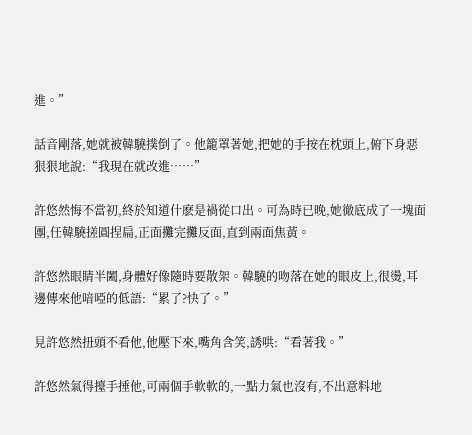進。”

話音剛落,她就被韓驍撲倒了。他籠罩著她,把她的手按在枕頭上,俯下身惡狠狠地說:“我現在就改進……”

許悠然悔不當初,終於知道什麽是禍從口出。可為時已晚,她徹底成了一塊面團,任韓驍搓圓捏扁,正面攤完攤反面,直到兩面焦黃。

許悠然眼睛半闔,身體好像隨時要散架。韓驍的吻落在她的眼皮上,很燙,耳邊傳來他喑啞的低語:“累了?快了。”

見許悠然扭頭不看他,他壓下來,嘴角含笑,誘哄:“看著我。”

許悠然氣得擡手捶他,可兩個手軟軟的,一點力氣也沒有,不出意料地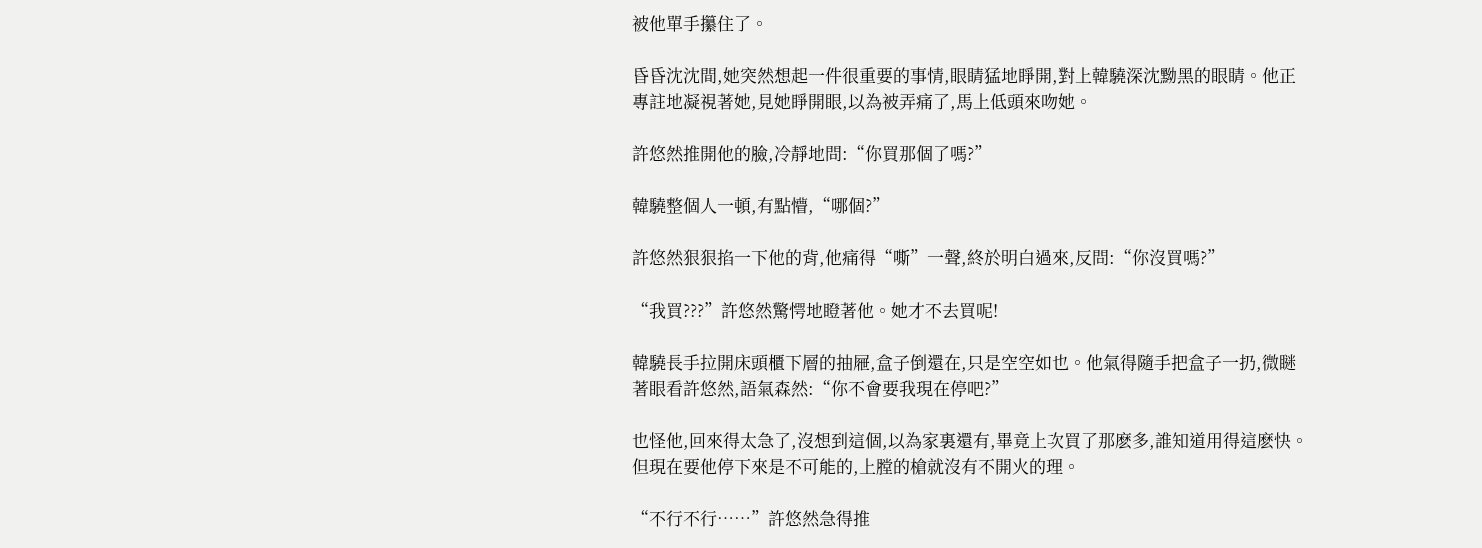被他單手攥住了。

昏昏沈沈間,她突然想起一件很重要的事情,眼睛猛地睜開,對上韓驍深沈黝黑的眼睛。他正專註地凝視著她,見她睜開眼,以為被弄痛了,馬上低頭來吻她。

許悠然推開他的臉,冷靜地問:“你買那個了嗎?”

韓驍整個人一頓,有點懵,“哪個?”

許悠然狠狠掐一下他的背,他痛得“嘶”一聲,終於明白過來,反問:“你沒買嗎?”

“我買???”許悠然驚愕地瞪著他。她才不去買呢!

韓驍長手拉開床頭櫃下層的抽屜,盒子倒還在,只是空空如也。他氣得隨手把盒子一扔,微瞇著眼看許悠然,語氣森然:“你不會要我現在停吧?”

也怪他,回來得太急了,沒想到這個,以為家裏還有,畢竟上次買了那麽多,誰知道用得這麽快。但現在要他停下來是不可能的,上膛的槍就沒有不開火的理。

“不行不行……”許悠然急得推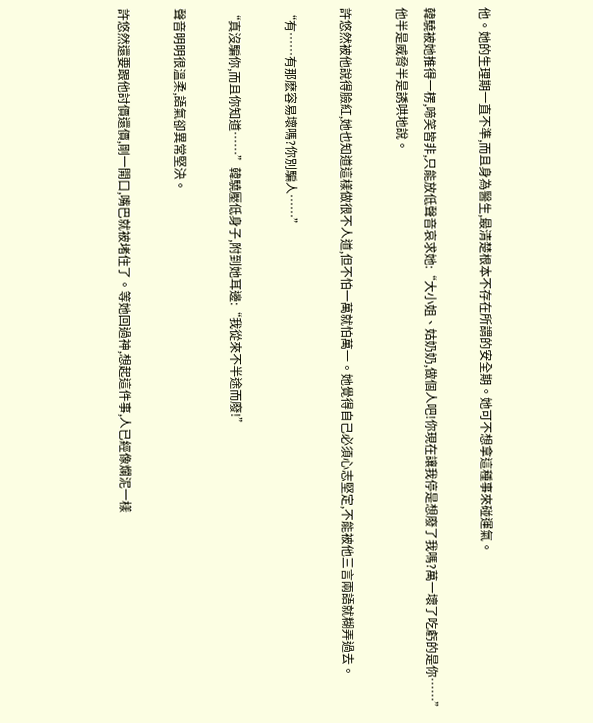他。她的生理期一直不準,而且身為醫生,最清楚根本不存在所謂的安全期。她可不想拿這種事來碰運氣。

韓驍被她推得一楞,啼笑皆非,只能放低聲音哀求她:“大小姐、姑奶奶,做個人吧!你現在讓我停是想廢了我嗎?萬一壞了吃虧的是你……”他半是威脅半是誘哄地說。

許悠然被他說得臉紅,她也知道這樣做很不人道,但不怕一萬就怕萬一。她覺得自己必須心志堅定,不能被他三言兩語就糊弄過去。

“有……有那麽容易壞嗎?你別騙人……”

“真沒騙你,而且你知道……”韓驍壓低身子,附到她耳邊:“我從來不半途而廢!”

聲音明明很溫柔,語氣卻異常堅決。

許悠然還要跟他討價還價,剛一開口,嘴巴就被堵住了。等她回過神,想起這件事,人已經像爛泥一樣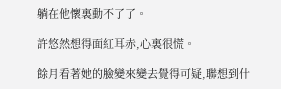躺在他懷裏動不了了。

許悠然想得面紅耳赤,心裏很慌。

餘月看著她的臉變來變去覺得可疑,聯想到什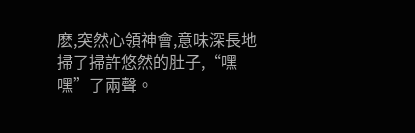麽,突然心領神會,意味深長地掃了掃許悠然的肚子,“嘿嘿”了兩聲。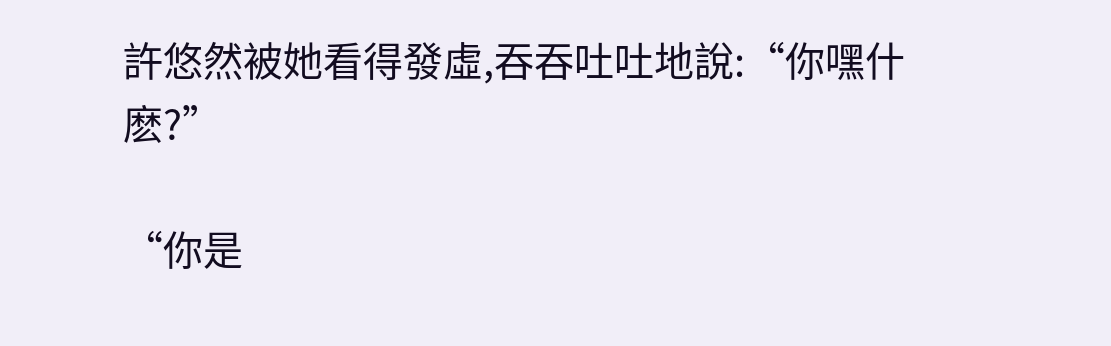許悠然被她看得發虛,吞吞吐吐地說:“你嘿什麽?”

“你是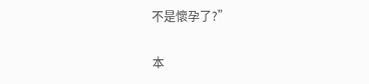不是懷孕了?”

本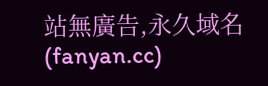站無廣告,永久域名(fanyan.cc)